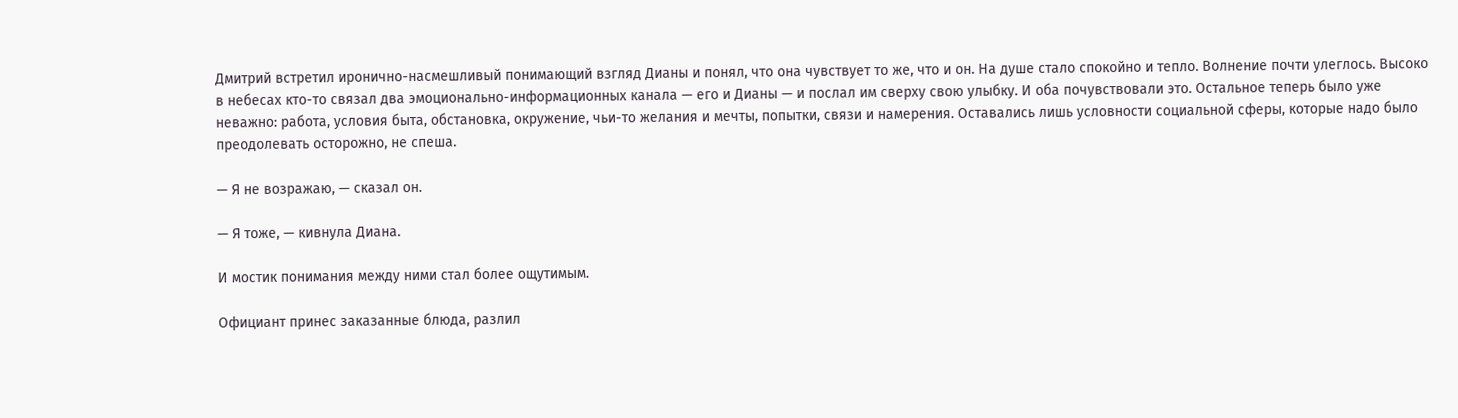Дмитрий встретил иронично-насмешливый понимающий взгляд Дианы и понял, что она чувствует то же, что и он. На душе стало спокойно и тепло. Волнение почти улеглось. Высоко в небесах кто-то связал два эмоционально-информационных канала — его и Дианы — и послал им сверху свою улыбку. И оба почувствовали это. Остальное теперь было уже неважно: работа, условия быта, обстановка, окружение, чьи-то желания и мечты, попытки, связи и намерения. Оставались лишь условности социальной сферы, которые надо было преодолевать осторожно, не спеша.

— Я не возражаю, — сказал он.

— Я тоже, — кивнула Диана.

И мостик понимания между ними стал более ощутимым.

Официант принес заказанные блюда, разлил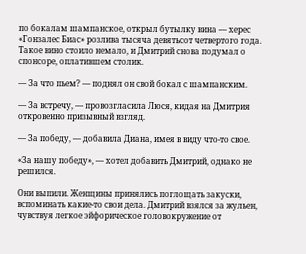по бокалам шампанское, открыл бутылку вина — херес «Гонзалес Биас» розлива тысяча девятьсот четвертого года. Такое вино стоило немало, и Дмитрий снова подумал о спонсоре, оплатившем столик.

— За что пьем? — поднял он свой бокал с шампанским.

— За встречу, — провозгласила Люся, кидая на Дмитрия откровенно призывный взгляд.

— За победу, — добавила Диана, имея в виду что-то свое.

«За нашу победу», — хотел добавить Дмитрий, однако не решился.

Они выпили. Женщины принялись поглощать закуски, вспоминать какие-то свои дела. Дмитрий взялся за жульен, чувствуя легкое эйфорическое головокружение от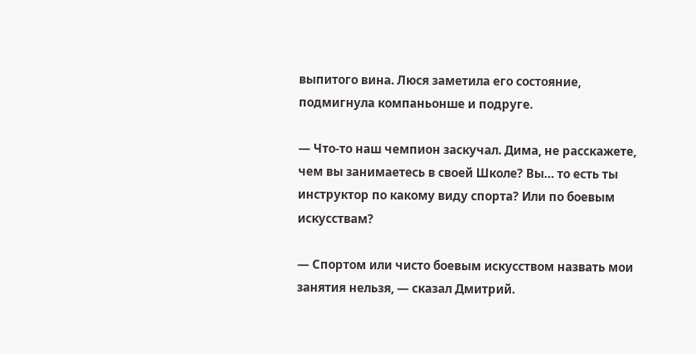выпитого вина. Люся заметила его состояние, подмигнула компаньонше и подруге.

— Что-то наш чемпион заскучал. Дима, не расскажете, чем вы занимаетесь в своей Школе? Вы… то есть ты инструктор по какому виду спорта? Или по боевым искусствам?

— Спортом или чисто боевым искусством назвать мои занятия нельзя, — сказал Дмитрий.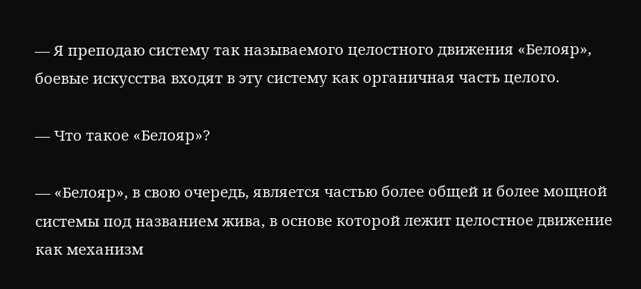— Я преподаю систему так называемого целостного движения «Белояр», боевые искусства входят в эту систему как органичная часть целого.

— Что такое «Белояр»?

— «Белояр», в свою очередь, является частью более общей и более мощной системы под названием жива, в основе которой лежит целостное движение как механизм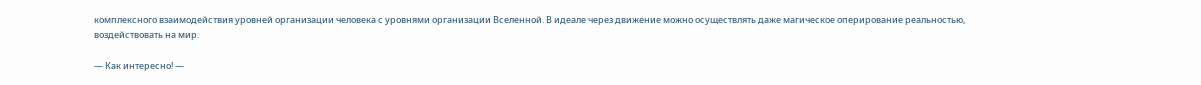комплексного взаимодействия уровней организации человека с уровнями организации Вселенной. В идеале через движение можно осуществлять даже магическое оперирование реальностью, воздействовать на мир.

— Как интересно! —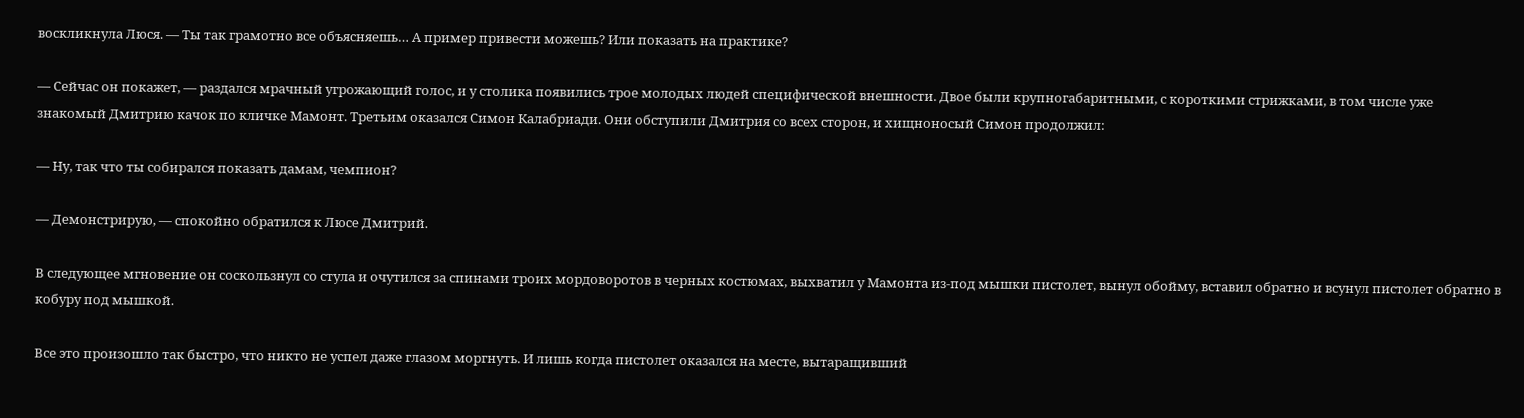воскликнула Люся. — Ты так грамотно все объясняешь… А пример привести можешь? Или показать на практике?

— Сейчас он покажет, — раздался мрачный угрожающий голос, и у столика появились трое молодых людей специфической внешности. Двое были крупногабаритными, с короткими стрижками, в том числе уже знакомый Дмитрию качок по кличке Мамонт. Третьим оказался Симон Калабриади. Они обступили Дмитрия со всех сторон, и хищноносый Симон продолжил:

— Ну, так что ты собирался показать дамам, чемпион?

— Демонстрирую, — спокойно обратился к Люсе Дмитрий.

В следующее мгновение он соскользнул со стула и очутился за спинами троих мордоворотов в черных костюмах, выхватил у Мамонта из-под мышки пистолет, вынул обойму, вставил обратно и всунул пистолет обратно в кобуру под мышкой.

Все это произошло так быстро, что никто не успел даже глазом моргнуть. И лишь когда пистолет оказался на месте, вытаращивший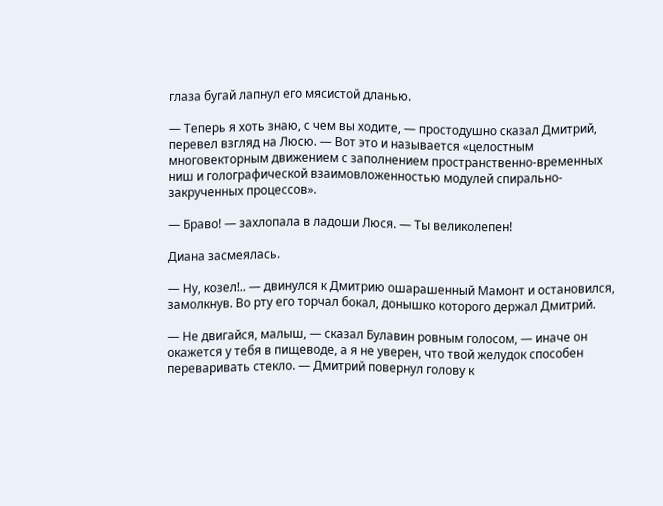глаза бугай лапнул его мясистой дланью.

— Теперь я хоть знаю, с чем вы ходите, — простодушно сказал Дмитрий, перевел взгляд на Люсю. — Вот это и называется «целостным многовекторным движением с заполнением пространственно-временных ниш и голографической взаимовложенностью модулей спирально-закрученных процессов».

— Браво! — захлопала в ладоши Люся. — Ты великолепен!

Диана засмеялась.

— Ну, козел!.. — двинулся к Дмитрию ошарашенный Мамонт и остановился, замолкнув. Во рту его торчал бокал, донышко которого держал Дмитрий.

— Не двигайся, малыш, — сказал Булавин ровным голосом, — иначе он окажется у тебя в пищеводе, а я не уверен, что твой желудок способен переваривать стекло. — Дмитрий повернул голову к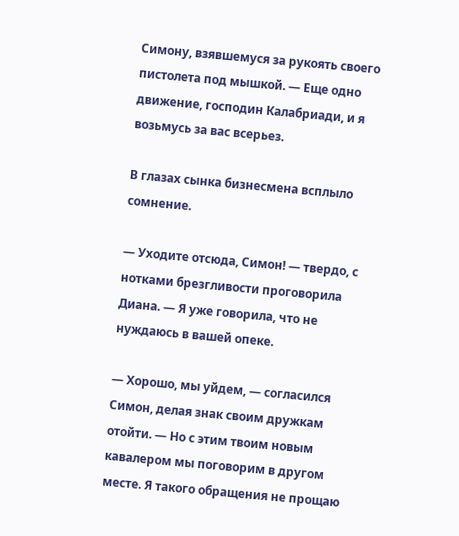Симону, взявшемуся за рукоять своего пистолета под мышкой. — Еще одно движение, господин Калабриади, и я возьмусь за вас всерьез.

В глазах сынка бизнесмена всплыло сомнение.

— Уходите отсюда, Симон! — твердо, с нотками брезгливости проговорила Диана. — Я уже говорила, что не нуждаюсь в вашей опеке.

— Хорошо, мы уйдем, — согласился Симон, делая знак своим дружкам отойти. — Но с этим твоим новым кавалером мы поговорим в другом месте. Я такого обращения не прощаю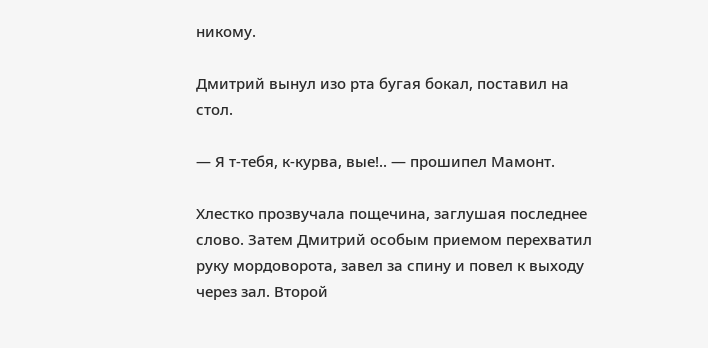никому.

Дмитрий вынул изо рта бугая бокал, поставил на стол.

— Я т-тебя, к-курва, вые!.. — прошипел Мамонт.

Хлестко прозвучала пощечина, заглушая последнее слово. Затем Дмитрий особым приемом перехватил руку мордоворота, завел за спину и повел к выходу через зал. Второй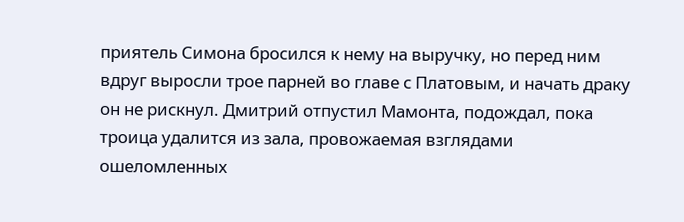приятель Симона бросился к нему на выручку, но перед ним вдруг выросли трое парней во главе с Платовым, и начать драку он не рискнул. Дмитрий отпустил Мамонта, подождал, пока троица удалится из зала, провожаемая взглядами ошеломленных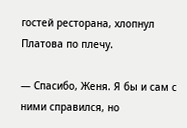гостей ресторана, хлопнул Платова по плечу.

— Спасибо, Женя. Я бы и сам с ними справился, но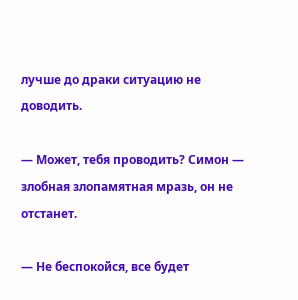лучше до драки ситуацию не доводить.

— Может, тебя проводить? Симон — злобная злопамятная мразь, он не отстанет.

— Не беспокойся, все будет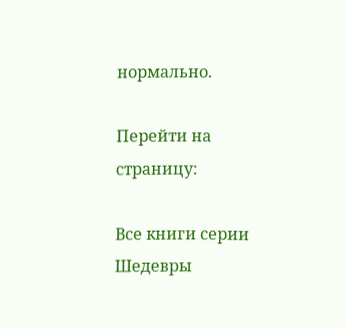нормально.

Перейти на страницу:

Все книги серии Шедевры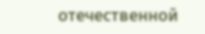отечественной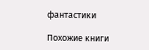фантастики

Похожие книги